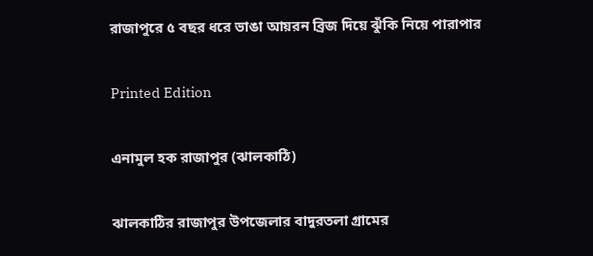রাজাপুরে ৫ বছর ধরে ভাঙা আয়রন ব্রিজ দিয়ে ঝুঁকি নিয়ে পারাপার

Printed Edition

এনামুল হক রাজাপুর (ঝালকাঠি)

ঝালকাঠির রাজাপুর উপজেলার বাদুরতলা গ্রামের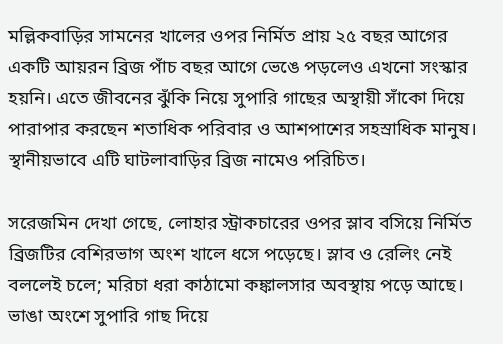মল্লিকবাড়ির সামনের খালের ওপর নির্মিত প্রায় ২৫ বছর আগের একটি আয়রন ব্রিজ পাঁচ বছর আগে ভেঙে পড়লেও এখনো সংস্কার হয়নি। এতে জীবনের ঝুঁকি নিয়ে সুপারি গাছের অস্থায়ী সাঁকো দিয়ে পারাপার করছেন শতাধিক পরিবার ও আশপাশের সহস্রাধিক মানুষ। স্থানীয়ভাবে এটি ঘাটলাবাড়ির ব্রিজ নামেও পরিচিত।

সরেজমিন দেখা গেছে, লোহার স্ট্রাকচারের ওপর স্লাব বসিয়ে নির্মিত ব্রিজটির বেশিরভাগ অংশ খালে ধসে পড়েছে। স্লাব ও রেলিং নেই বললেই চলে; মরিচা ধরা কাঠামো কঙ্কালসার অবস্থায় পড়ে আছে। ভাঙা অংশে সুপারি গাছ দিয়ে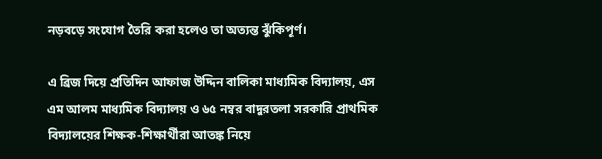নড়বড়ে সংযোগ তৈরি করা হলেও তা অত্যন্ত ঝুঁকিপূর্ণ।

এ ব্রিজ দিয়ে প্রতিদিন আফাজ উদ্দিন বালিকা মাধ্যমিক বিদ্যালয়, এস এম আলম মাধ্যমিক বিদ্যালয় ও ৬৫ নম্বর বাদুরতলা সরকারি প্রাথমিক বিদ্যালয়ের শিক্ষক-শিক্ষার্থীরা আতঙ্ক নিয়ে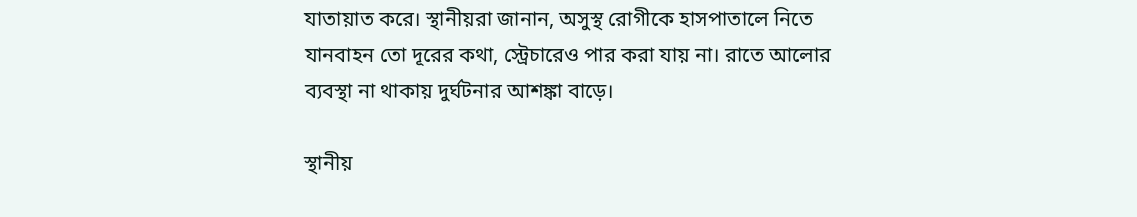যাতায়াত করে। স্থানীয়রা জানান, অসুস্থ রোগীকে হাসপাতালে নিতে যানবাহন তো দূরের কথা, স্ট্রেচারেও পার করা যায় না। রাতে আলোর ব্যবস্থা না থাকায় দুর্ঘটনার আশঙ্কা বাড়ে।

স্থানীয়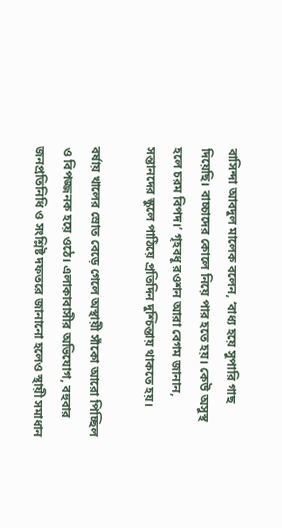বাসিন্দা আবদুল মালেক বলেন, ‘বাধ্য হয়ে সুপারি গাছ দিয়েছি। বাচ্চাদের কোলে নিয়ে পার হতে হয়। কেউ অসুস্থ হলে চরম বিপদ।’ গৃহবধূ রওশন আরা বেগম জানান, সন্তানদের স্কুলে পাঠিয়ে প্রতিদিন দুশ্চিন্তায় থাকতে হয়।

বর্ষায় খালের স্রোত বেড়ে গেলে অস্থায়ী সাঁকো আরো পিচ্ছিল ও বিপজ্জনক হয়ে ওঠে। এলাকাবাসীর অভিযোগ, বহুবার জনপ্রতিনিধি ও সংশ্লিষ্ট দফতরে জানানো হলেও স্থায়ী সমাধান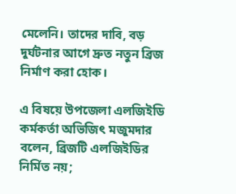মেলেনি। তাদের দাবি, বড় দুর্ঘটনার আগে দ্রুত নতুন ব্রিজ নির্মাণ করা হোক।

এ বিষয়ে উপজেলা এলজিইডি কর্মকর্তা অভিজিৎ মজুমদার বলেন, ব্রিজটি এলজিইডির নির্মিত নয়;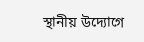স্থানীয় উদ্যোগে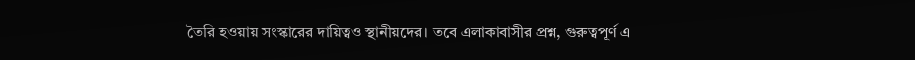তৈরি হওয়ায় সংস্কারের দায়িত্বও স্থানীয়দের। তবে এলাকাবাসীর প্রশ্ন, গুরুত্বপূর্ণ এ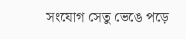সংযোগ সেতু ভেঙে পড়ে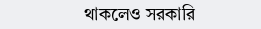থাকলেও সরকারি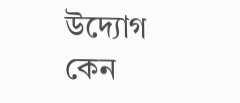উদ্যোগ কেন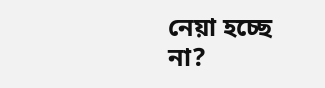নেয়া হচ্ছে না?